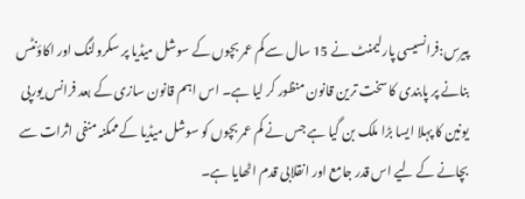پیرس:فرانسیسی پارلیمنٹ نے 15 سال سے کم عمر بچوں کے سوشل میڈیا پر سکرولنگ اور اکاؤنٹس بنانے پر پابندی کا سخت ترین قانون منظور کر لیا ہے۔ اس اہم قانون سازی کے بعد فرانس یورپی یونین کا پہلا ایسا بڑا ملک بن گیا ہے جس نے کم عمر بچوں کو سوشل میڈیا کے ممکنہ منفی اثرات سے بچانے کے لیے اس قدر جامع اور انقلابی قدم اٹھایا ہے۔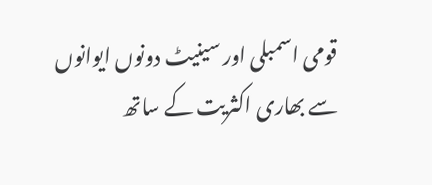قومی اسمبلی اور سینیٹ دونوں ایوانوں سے بھاری اکثریت کے ساتھ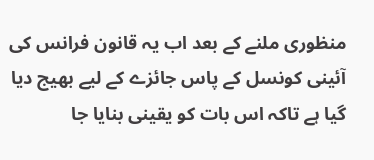منظوری ملنے کے بعد اب یہ قانون فرانس کی آئینی کونسل کے پاس جائزے کے لیے بھیج دیا گیا ہے تاکہ اس بات کو یقینی بنایا جا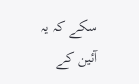سکے کہ یہ آئین کے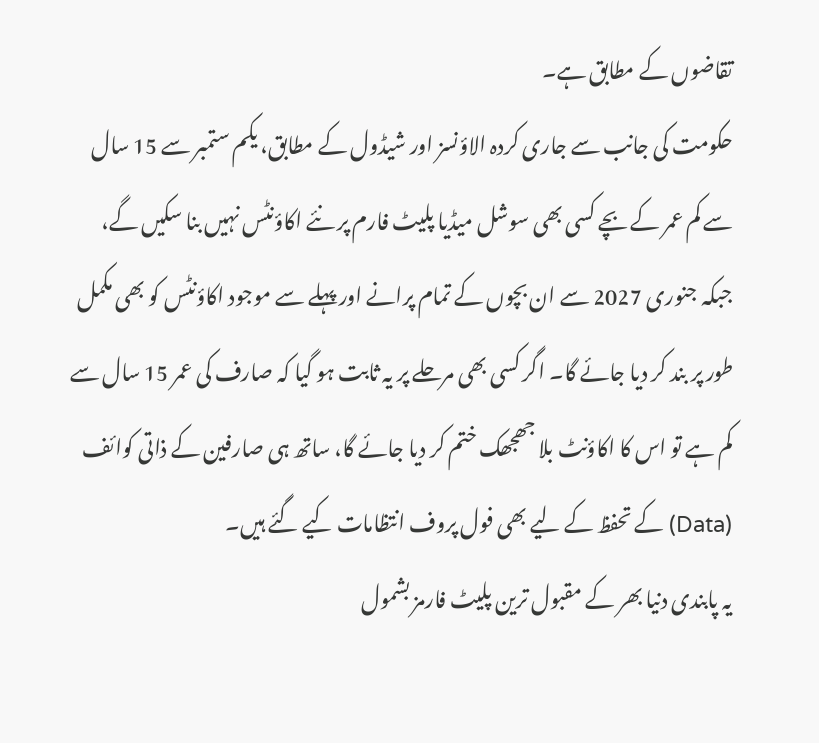تقاضوں کے مطابق ہے۔
حکومت کی جانب سے جاری کردہ الاؤنسز اور شیڈول کے مطابق، یکم ستمبر سے 15 سال سے کم عمر کے بچے کسی بھی سوشل میڈیا پلیٹ فارم پر نئے اکاؤنٹس نہیں بنا سکیں گے، جبکہ جنوری 2027 سے ان بچوں کے تمام پرانے اور پہلے سے موجود اکاؤنٹس کو بھی مکمل طور پر بند کر دیا جائے گا۔ اگر کسی بھی مرحلے پر یہ ثابت ہو گیا کہ صارف کی عمر 15 سال سے کم ہے تو اس کا اکاؤنٹ بلا جھجھک ختم کر دیا جائے گا، ساتھ ہی صارفین کے ذاتی کوائف (Data) کے تحفظ کے لیے بھی فول پروف انتظامات کیے گئے ہیں۔
یہ پابندی دنیا بھر کے مقبول ترین پلیٹ فارمز بشمول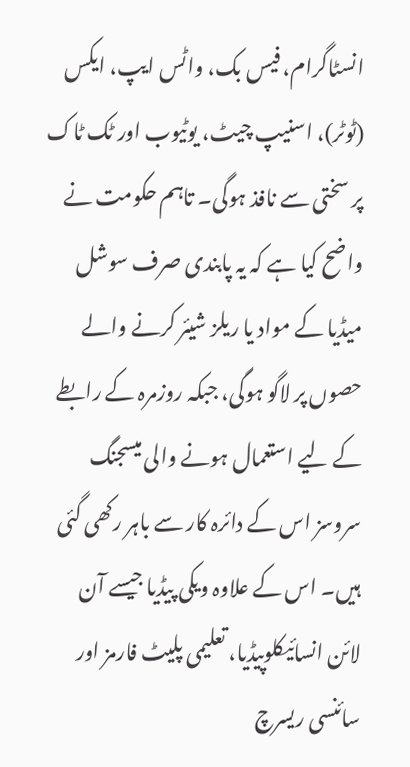انسٹاگرام، فیس بک، واٹس ایپ، ایکس (ٹوٹر)، اسنیپ چیٹ، یوٹیوب اور ٹک ٹاک پر سختی سے نافذ ہوگی۔ تاہم حکومت نے واضح کیا ہے کہ یہ پابندی صرف سوشل میڈیا کے مواد یا ریلز شیئر کرنے والے حصوں پر لاگو ہوگی، جبکہ روزمرہ کے رابطے کے لیے استعمال ہونے والی میسجنگ سروسز اس کے دائرہ کار سے باہر رکھی گئی ہیں۔ اس کے علاوہ ویکی پیڈیا جیسے آن لائن انسائیکلوپیڈیا، تعلیمی پلیٹ فارمز اور سائنسی ریسرچ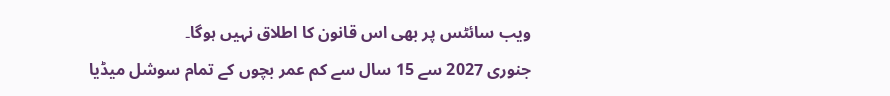ویب سائٹس پر بھی اس قانون کا اطلاق نہیں ہوگا۔
جنوری 2027 سے 15 سال سے کم عمر بچوں کے تمام سوشل میڈیا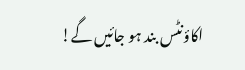اکاؤنٹس بند ہو جائیں گے!